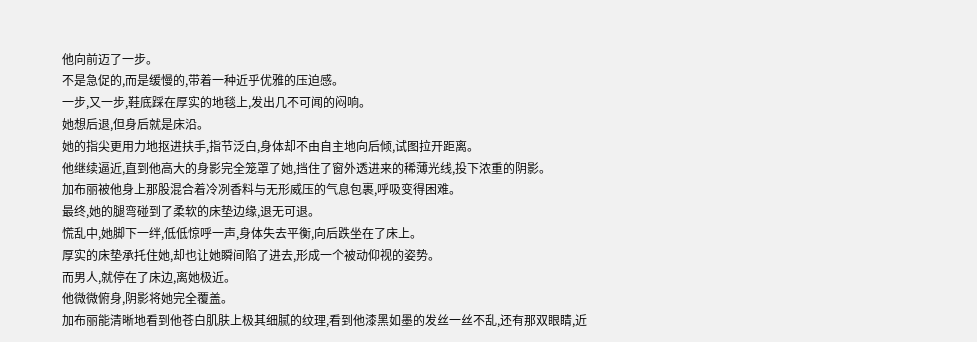他向前迈了一步。
不是急促的,而是缓慢的,带着一种近乎优雅的压迫感。
一步,又一步,鞋底踩在厚实的地毯上,发出几不可闻的闷响。
她想后退,但身后就是床沿。
她的指尖更用力地抠进扶手,指节泛白,身体却不由自主地向后倾,试图拉开距离。
他继续逼近,直到他高大的身影完全笼罩了她,挡住了窗外透进来的稀薄光线,投下浓重的阴影。
加布丽被他身上那股混合着冷冽香料与无形威压的气息包裹,呼吸变得困难。
最终,她的腿弯碰到了柔软的床垫边缘,退无可退。
慌乱中,她脚下一绊,低低惊呼一声,身体失去平衡,向后跌坐在了床上。
厚实的床垫承托住她,却也让她瞬间陷了进去,形成一个被动仰视的姿势。
而男人,就停在了床边,离她极近。
他微微俯身,阴影将她完全覆盖。
加布丽能清晰地看到他苍白肌肤上极其细腻的纹理,看到他漆黑如墨的发丝一丝不乱,还有那双眼睛,近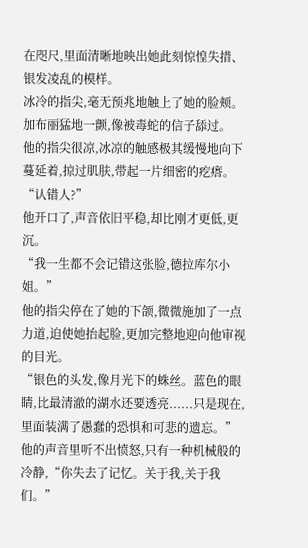在咫尺,里面清晰地映出她此刻惊惶失措、银发凌乱的模样。
冰冷的指尖,毫无预兆地触上了她的脸颊。
加布丽猛地一颤,像被毒蛇的信子舔过。
他的指尖很凉,冰凉的触感极其缓慢地向下蔓延着,掠过肌肤,带起一片细密的疙瘩。
“认错人?”
他开口了,声音依旧平稳,却比刚才更低,更沉。
“我一生都不会记错这张脸,德拉库尔小姐。”
他的指尖停在了她的下颌,微微施加了一点力道,迫使她抬起脸,更加完整地迎向他审视的目光。
“银色的头发,像月光下的蛛丝。蓝色的眼睛,比最清澈的湖水还要透亮......只是现在,里面装满了愚蠢的恐惧和可悲的遗忘。”
他的声音里听不出愤怒,只有一种机械般的冷静,“你失去了记忆。关于我,关于我们。”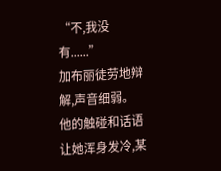“不,我没有......”
加布丽徒劳地辩解,声音细弱。
他的触碰和话语让她浑身发冷,某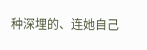种深埋的、连她自己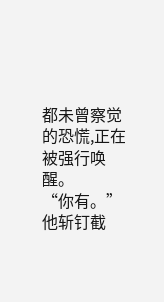都未曾察觉的恐慌,正在被强行唤醒。
“你有。”他斩钉截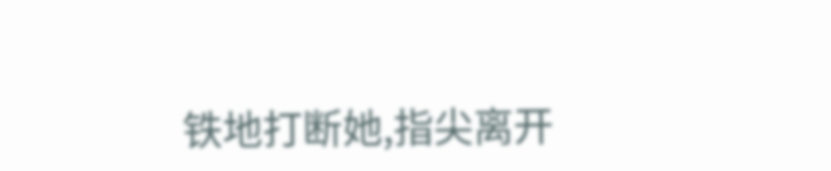铁地打断她,指尖离开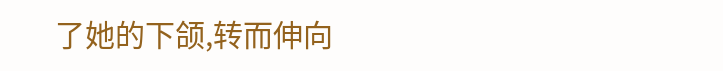了她的下颌,转而伸向